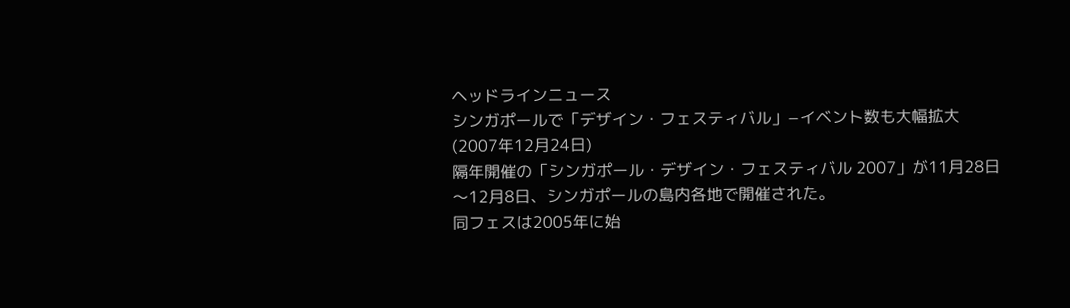ヘッドラインニュース
シンガポールで「デザイン・フェスティバル」−イベント数も大幅拡大
(2007年12月24日)
隔年開催の「シンガポール・デザイン・フェスティバル 2007」が11月28日〜12月8日、シンガポールの島内各地で開催された。
同フェスは2005年に始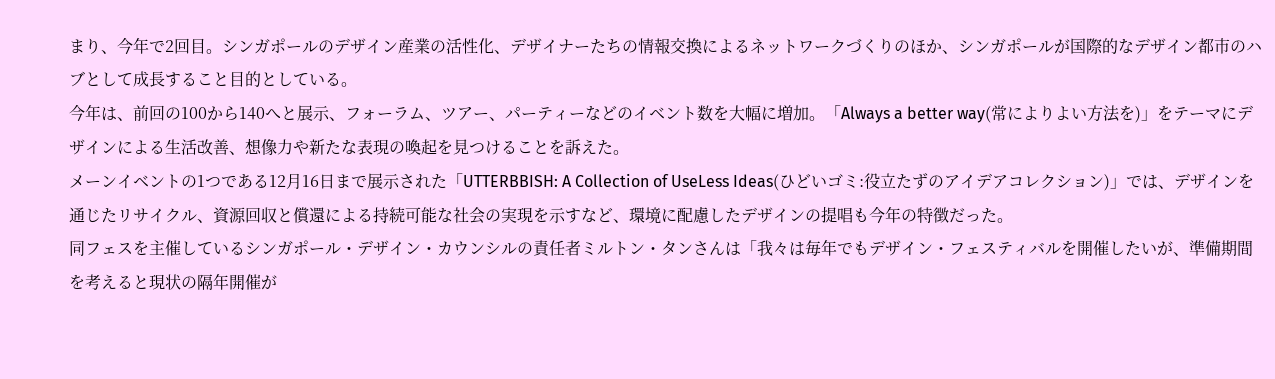まり、今年で2回目。シンガポールのデザイン産業の活性化、デザイナーたちの情報交換によるネットワークづくりのほか、シンガポールが国際的なデザイン都市のハブとして成長すること目的としている。
今年は、前回の100から140へと展示、フォーラム、ツアー、パーティーなどのイベント数を大幅に増加。「Always a better way(常によりよい方法を)」をテーマにデザインによる生活改善、想像力や新たな表現の喚起を見つけることを訴えた。
メーンイベントの1つである12月16日まで展示された「UTTERBBISH: A Collection of UseLess Ideas(ひどいゴミ:役立たずのアイデアコレクション)」では、デザインを通じたリサイクル、資源回収と償還による持続可能な社会の実現を示すなど、環境に配慮したデザインの提唱も今年の特徴だった。
同フェスを主催しているシンガポール・デザイン・カウンシルの責任者ミルトン・タンさんは「我々は毎年でもデザイン・フェスティバルを開催したいが、準備期間を考えると現状の隔年開催が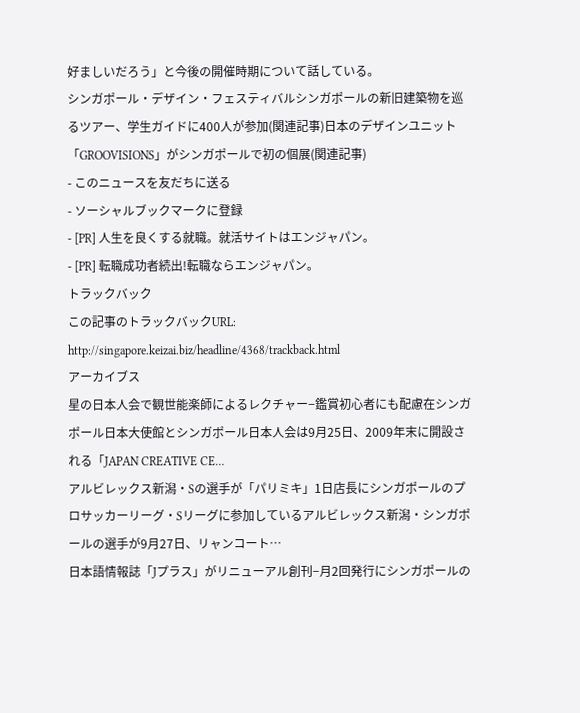好ましいだろう」と今後の開催時期について話している。
シンガポール・デザイン・フェスティバルシンガポールの新旧建築物を巡るツアー、学生ガイドに400人が参加(関連記事)日本のデザインユニット「GROOVISIONS」がシンガポールで初の個展(関連記事)
- このニュースを友だちに送る
- ソーシャルブックマークに登録
- [PR] 人生を良くする就職。就活サイトはエンジャパン。
- [PR] 転職成功者続出!転職ならエンジャパン。
トラックバック
この記事のトラックバックURL:
http://singapore.keizai.biz/headline/4368/trackback.html
アーカイブス
星の日本人会で観世能楽師によるレクチャー−鑑賞初心者にも配慮在シンガポール日本大使館とシンガポール日本人会は9月25日、2009年末に開設される「JAPAN CREATIVE CE…
アルビレックス新潟・Sの選手が「パリミキ」1日店長にシンガポールのプロサッカーリーグ・Sリーグに参加しているアルビレックス新潟・シンガポールの選手が9月27日、リャンコート…
日本語情報誌「Jプラス」がリニューアル創刊−月2回発行にシンガポールの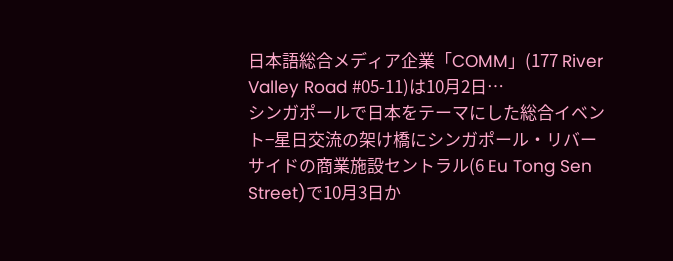日本語総合メディア企業「COMM」(177 River Valley Road #05-11)は10月2日…
シンガポールで日本をテーマにした総合イベント−星日交流の架け橋にシンガポール・リバーサイドの商業施設セントラル(6 Eu Tong Sen Street)で10月3日か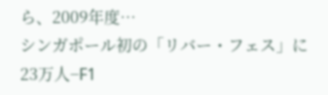ら、2009年度…
シンガポール初の「リバー・フェス」に23万人−F1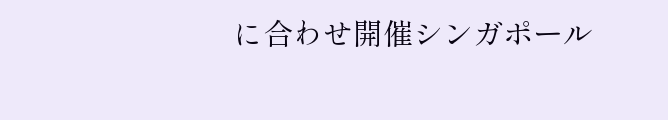に合わせ開催シンガポール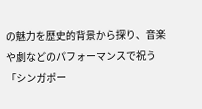の魅力を歴史的背景から探り、音楽や劇などのパフォーマンスで祝う「シンガポー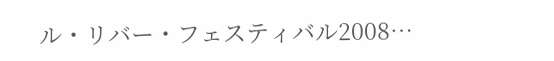ル・リバー・フェスティバル2008…